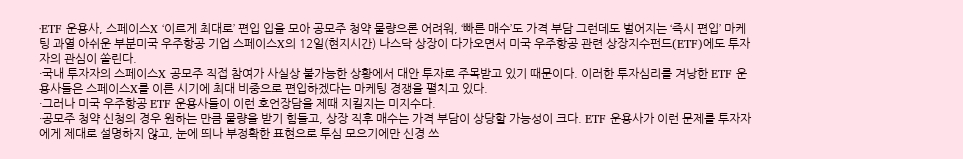·ETF 운용사, 스페이스X ‘이르게 최대로’ 편입 입을 모아 공모주 청약 물량으론 어려워, ‘빠른 매수’도 가격 부담 그런데도 벌어지는 ‘즉시 편입’ 마케팅 과열 아쉬운 부분미국 우주항공 기업 스페이스X의 12일(현지시간) 나스닥 상장이 다가오면서 미국 우주항공 관련 상장지수펀드(ETF)에도 투자자의 관심이 쏠린다.
·국내 투자자의 스페이스X 공모주 직접 참여가 사실상 불가능한 상황에서 대안 투자로 주목받고 있기 때문이다. 이러한 투자심리를 겨낭한 ETF 운용사들은 스페이스X를 이른 시기에 최대 비중으로 편입하겠다는 마케팅 경쟁을 펼치고 있다.
·그러나 미국 우주항공 ETF 운용사들이 이런 호언장담을 제때 지킬지는 미지수다.
·공모주 청약 신청의 경우 원하는 만큼 물량을 받기 힘들고, 상장 직후 매수는 가격 부담이 상당할 가능성이 크다. ETF 운용사가 이런 문제를 투자자에게 제대로 설명하지 않고, 눈에 띄나 부정확한 표현으로 투심 모으기에만 신경 쓰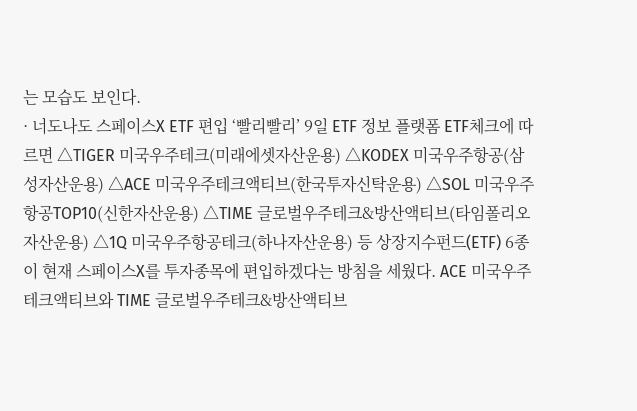는 모습도 보인다.
· 너도나도 스페이스X ETF 편입 ‘빨리빨리’ 9일 ETF 정보 플랫폼 ETF체크에 따르면 △TIGER 미국우주테크(미래에셋자산운용) △KODEX 미국우주항공(삼성자산운용) △ACE 미국우주테크액티브(한국투자신탁운용) △SOL 미국우주항공TOP10(신한자산운용) △TIME 글로벌우주테크&방산액티브(타임폴리오자산운용) △1Q 미국우주항공테크(하나자산운용) 등 상장지수펀드(ETF) 6종이 현재 스페이스X를 투자종목에 편입하겠다는 방침을 세웠다. ACE 미국우주테크액티브와 TIME 글로벌우주테크&방산액티브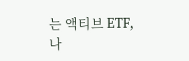는 액티브 ETF, 나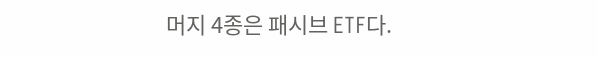머지 4종은 패시브 ETF다.